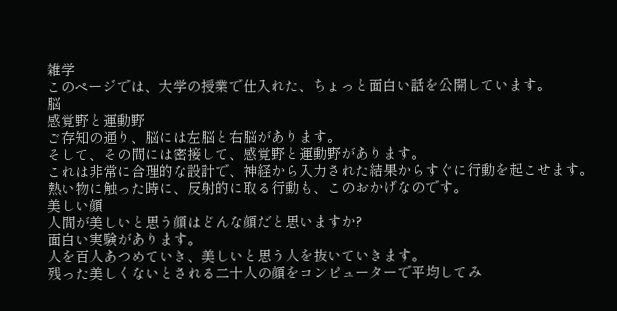雑学
このページでは、大学の授業で仕入れた、ちょっと面白い話を公開しています。
脳
感覚野と運動野
ご存知の通り、脳には左脳と右脳があります。
そして、その間には密接して、感覚野と運動野があります。
これは非常に合理的な設計で、神経から入力された結果からすぐに行動を起こせます。
熱い物に触った時に、反射的に取る行動も、このおかげなのです。
美しい顔
人間が美しいと思う顔はどんな顔だと思いますか?
面白い実験があります。
人を百人あつめていき、美しいと思う人を抜いていきます。
残った美しくないとされる二十人の顔をコンピューターで平均してみ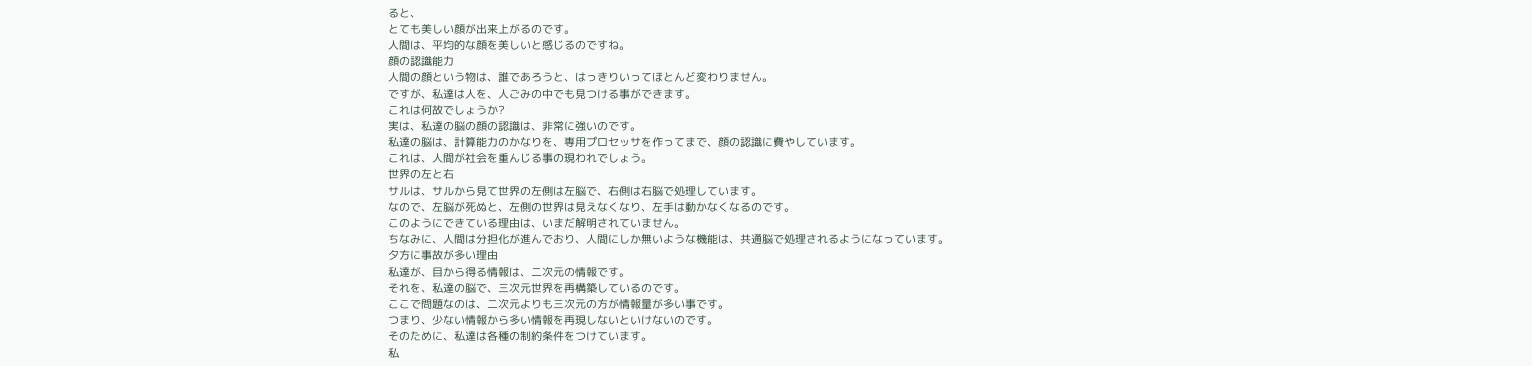ると、
とても美しい顔が出来上がるのです。
人間は、平均的な顔を美しいと感じるのですね。
顔の認識能力
人間の顔という物は、誰であろうと、はっきりいってほとんど変わりません。
ですが、私達は人を、人ごみの中でも見つける事ができます。
これは何故でしょうか?
実は、私達の脳の顔の認識は、非常に強いのです。
私達の脳は、計算能力のかなりを、専用プロセッサを作ってまで、顔の認識に費やしています。
これは、人間が社会を重んじる事の現われでしょう。
世界の左と右
サルは、サルから見て世界の左側は左脳で、右側は右脳で処理しています。
なので、左脳が死ぬと、左側の世界は見えなくなり、左手は動かなくなるのです。
このようにできている理由は、いまだ解明されていません。
ちなみに、人間は分担化が進んでおり、人間にしか無いような機能は、共通脳で処理されるようになっています。
夕方に事故が多い理由
私達が、目から得る情報は、二次元の情報です。
それを、私達の脳で、三次元世界を再構築しているのです。
ここで問題なのは、二次元よりも三次元の方が情報量が多い事です。
つまり、少ない情報から多い情報を再現しないといけないのです。
そのために、私達は各種の制約条件をつけています。
私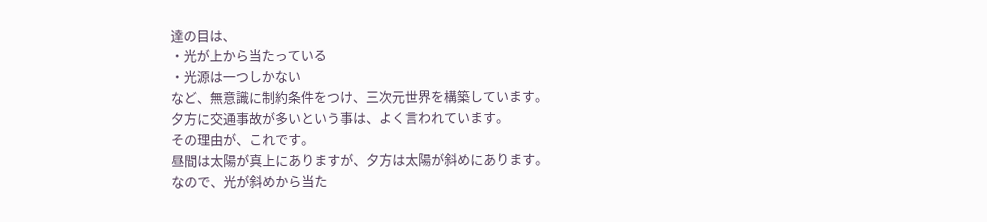達の目は、
・光が上から当たっている
・光源は一つしかない
など、無意識に制約条件をつけ、三次元世界を構築しています。
夕方に交通事故が多いという事は、よく言われています。
その理由が、これです。
昼間は太陽が真上にありますが、夕方は太陽が斜めにあります。
なので、光が斜めから当た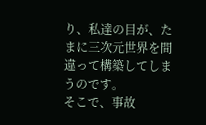り、私達の目が、たまに三次元世界を間違って構築してしまうのです。
そこで、事故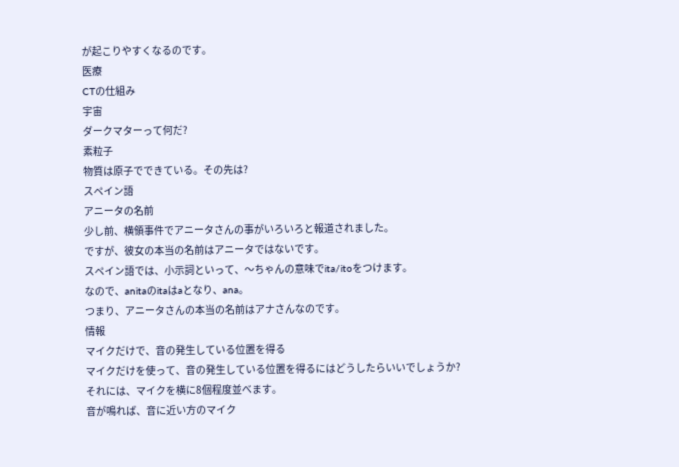が起こりやすくなるのです。
医療
CTの仕組み
宇宙
ダークマターって何だ?
素粒子
物質は原子でできている。その先は?
スペイン語
アニータの名前
少し前、横領事件でアニータさんの事がいろいろと報道されました。
ですが、彼女の本当の名前はアニータではないです。
スペイン語では、小示詞といって、〜ちゃんの意味でita/itoをつけます。
なので、anitaのitaはaとなり、ana。
つまり、アニータさんの本当の名前はアナさんなのです。
情報
マイクだけで、音の発生している位置を得る
マイクだけを使って、音の発生している位置を得るにはどうしたらいいでしょうか?
それには、マイクを横に8個程度並べます。
音が鳴れば、音に近い方のマイク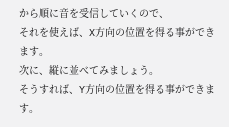から順に音を受信していくので、
それを使えば、X方向の位置を得る事ができます。
次に、縦に並べてみましょう。
そうすれば、Y方向の位置を得る事ができます。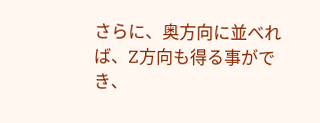さらに、奥方向に並べれば、Z方向も得る事ができ、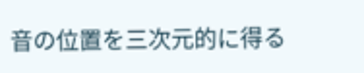音の位置を三次元的に得る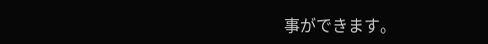事ができます。